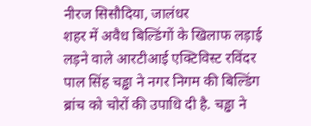नीरज सिसौदिया, जालंधर
शहर में अवैध बिल्डिंगों के खिलाफ लड़ाई लड़ने वाले आरटीआई एक्टिविस्ट रविंदर पाल सिंह चड्ढा ने नगर निगम की बिल्डिंग ब्रांच को चोरों की उपाधि दी है. चड्ढा ने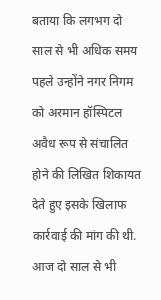बताया कि लगभग दो साल से भी अधिक समय पहले उन्होंने नगर निगम को अरमान हॉस्पिटल अवैध रूप से संचालित होने की लिखित शिकायत देते हुए इसके खिलाफ कार्रवाई की मांग की थी. आज दो साल से भी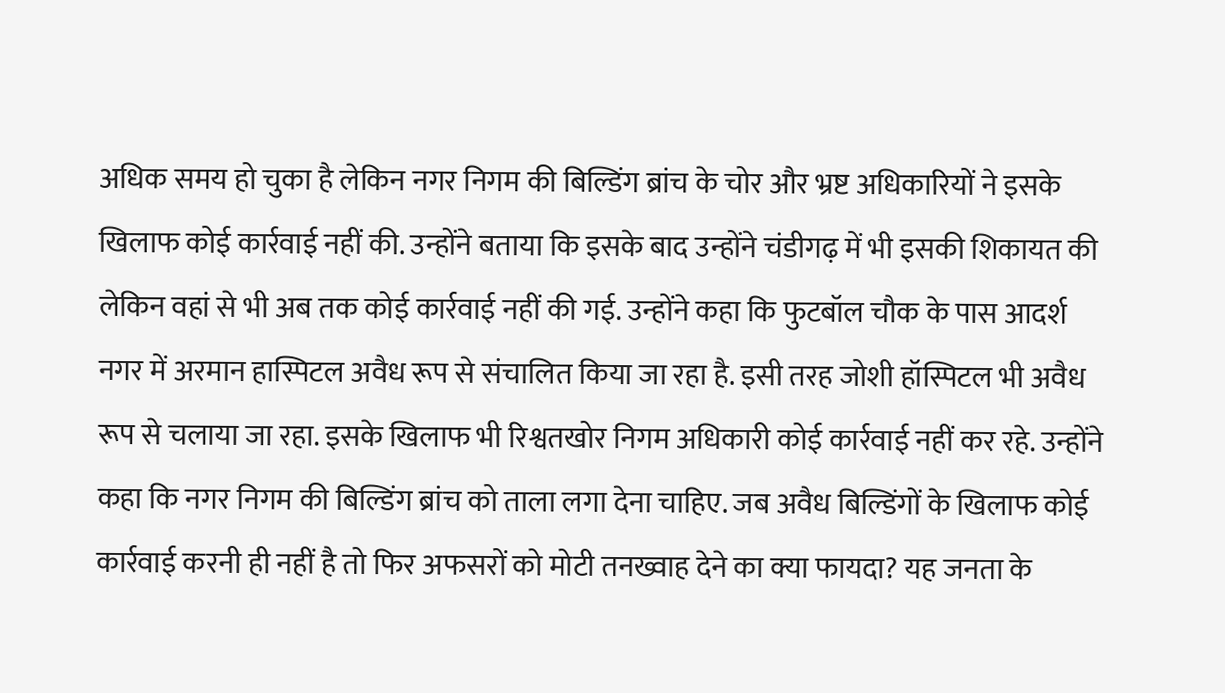अधिक समय हो चुका है लेकिन नगर निगम की बिल्डिंग ब्रांच के चोर और भ्रष्ट अधिकारियों ने इसके खिलाफ कोई कार्रवाई नहीं की. उन्होंने बताया कि इसके बाद उन्होंने चंडीगढ़ में भी इसकी शिकायत की लेकिन वहां से भी अब तक कोई कार्रवाई नहीं की गई. उन्होंने कहा कि फुटबॉल चौक के पास आदर्श नगर में अरमान हास्पिटल अवैध रूप से संचालित किया जा रहा है. इसी तरह जोशी हॉस्पिटल भी अवैध रूप से चलाया जा रहा. इसके खिलाफ भी रिश्वतखोर निगम अधिकारी कोई कार्रवाई नहीं कर रहे. उन्होंने कहा कि नगर निगम की बिल्डिंग ब्रांच को ताला लगा देना चाहिए. जब अवैध बिल्डिंगों के खिलाफ कोई कार्रवाई करनी ही नहीं है तो फिर अफसरों को मोटी तनख्वाह देने का क्या फायदा? यह जनता के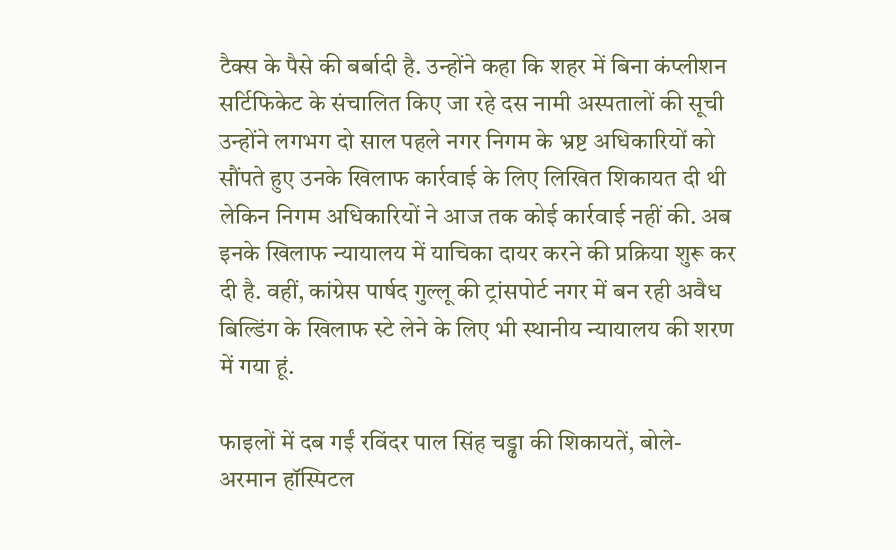टैक्स के पैसे की बर्बादी है. उन्होंने कहा कि शहर में बिना कंप्लीशन सर्टिफिकेट के संचालित किए जा रहे दस नामी अस्पतालों की सूची उन्होंने लगभग दो साल पहले नगर निगम के भ्रष्ट अधिकारियों को सौंपते हुए उनके खिलाफ कार्रवाई के लिए लिखित शिकायत दी थी लेकिन निगम अधिकारियों ने आज तक कोई कार्रवाई नहीं की. अब इनके खिलाफ न्यायालय में याचिका दायर करने की प्रक्रिया शुरू कर दी है. वहीं, कांग्रेस पार्षद गुल्लू की ट्रांसपोर्ट नगर में बन रही अवैध बिल्डिंग के खिलाफ स्टे लेने के लिए भी स्थानीय न्यायालय की शरण में गया हूं.

फाइलों में दब गईं रविंदर पाल सिंह चड्ढा की शिकायतें, बोले- अरमान हॉस्पिटल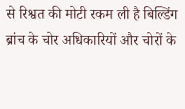से रिश्वत की मोटी रकम ली है बिल्डिंग ब्रांच के चोर अधिकारियों और चोरों के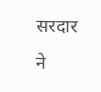सरदार ने